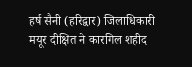हर्ष सैनी (हरिद्वार) जिलाधिकारी मयूर दीक्षित ने कारगिल शहीद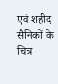एवं शहीद सैनिकों के चित्र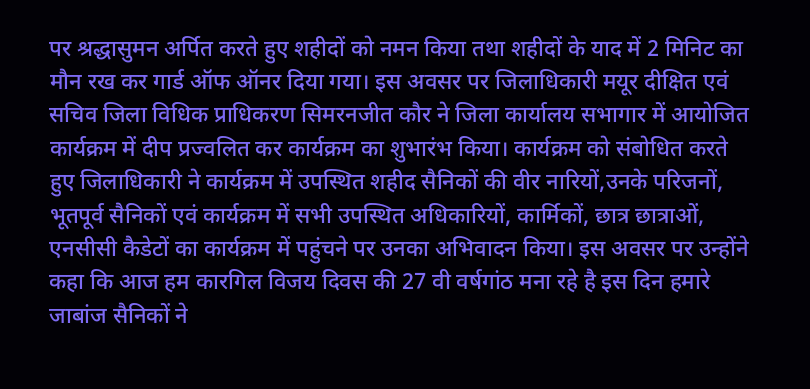पर श्रद्धासुमन अर्पित करते हुए शहीदों को नमन किया तथा शहीदों के याद में 2 मिनिट का मौन रख कर गार्ड ऑफ ऑनर दिया गया। इस अवसर पर जिलाधिकारी मयूर दीक्षित एवं सचिव जिला विधिक प्राधिकरण सिमरनजीत कौर ने जिला कार्यालय सभागार में आयोजित कार्यक्रम में दीप प्रज्वलित कर कार्यक्रम का शुभारंभ किया। कार्यक्रम को संबोधित करते हुए जिलाधिकारी ने कार्यक्रम में उपस्थित शहीद सैनिकों की वीर नारियों,उनके परिजनों, भूतपूर्व सैनिकों एवं कार्यक्रम में सभी उपस्थित अधिकारियों, कार्मिकों, छात्र छात्राओं, एनसीसी कैडेटों का कार्यक्रम में पहुंचने पर उनका अभिवादन किया। इस अवसर पर उन्होंने कहा कि आज हम कारगिल विजय दिवस की 27 वी वर्षगांठ मना रहे है इस दिन हमारे जाबांज सैनिकों ने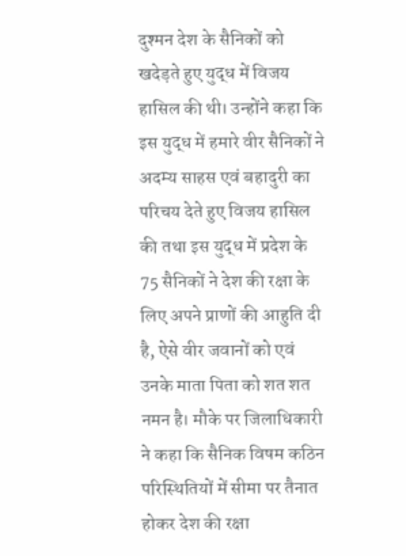दुश्मन देश के सैनिकों को खदेड़ते हुए युद्ध में विजय हासिल की थी। उन्होंने कहा कि इस युद्ध में हमारे वीर सैनिकों ने अदम्य साहस एवं बहादुरी का परिचय देते हुए विजय हासिल की तथा इस युद्ध में प्रदेश के 75 सैनिकों ने देश की रक्षा के लिए अपने प्राणों की आहुति दी है, ऐसे वीर जवानों को एवं उनके माता पिता को शत शत नमन है। मौके पर जिलाधिकारी ने कहा कि सैनिक विषम कठिन परिस्थितियों में सीमा पर तैनात होकर देश की रक्षा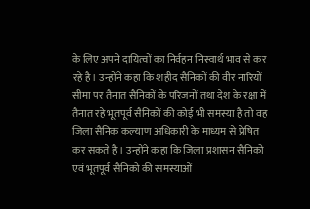के लिए अपने दायित्वों का निर्वहन निस्वार्थ भाव से कर रहे है। उन्होंने कहा कि शहीद सैनिकों की वीर नारियों सीमा पर तैनात सैनिकों के परिजनों तथा देश के रक्षा में तैनात रहे भूतपूर्व सैनिकों की कोई भी समस्या है तो वह जिला सैनिक कल्याण अधिकारी के माध्यम से प्रेषित कर सकते है। उन्होंने कहा कि जिला प्रशासन सैनिको एवं भूतपूर्व सैनिको की समस्याओं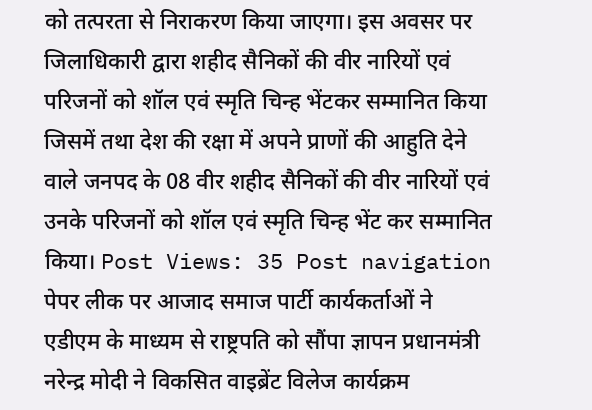को तत्परता से निराकरण किया जाएगा। इस अवसर पर जिलाधिकारी द्वारा शहीद सैनिकों की वीर नारियों एवं परिजनों को शॉल एवं स्मृति चिन्ह भेंटकर सम्मानित किया जिसमें तथा देश की रक्षा में अपने प्राणों की आहुति देने वाले जनपद के 08 वीर शहीद सैनिकों की वीर नारियों एवं उनके परिजनों को शॉल एवं स्मृति चिन्ह भेंट कर सम्मानित किया। Post Views: 35 Post navigation पेपर लीक पर आजाद समाज पार्टी कार्यकर्ताओं ने एडीएम के माध्यम से राष्ट्रपति को सौंपा ज्ञापन प्रधानमंत्री नरेन्द्र मोदी ने विकसित वाइब्रेंट विलेज कार्यक्रम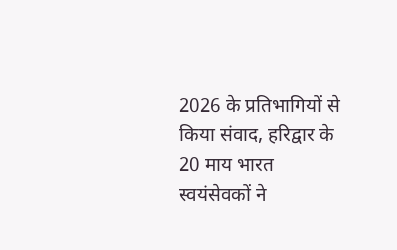2026 के प्रतिभागियों से किया संवाद, हरिद्वार के 20 माय भारत स्वयंसेवकों ने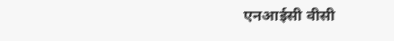एनआईसी वीसी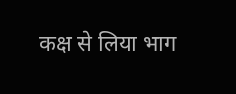कक्ष से लिया भाग